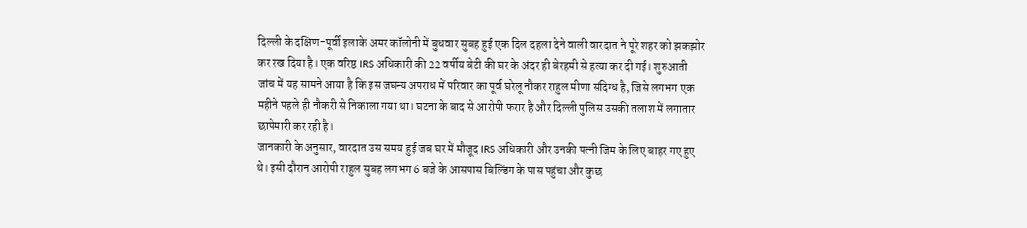दिल्ली के दक्षिण-पूर्वी इलाके अमर कॉलोनी में बुधवार सुबह हुई एक दिल दहला देने वाली वारदात ने पूरे शहर को झकझोर कर रख दिया है। एक वरिष्ठ IRS अधिकारी की 22 वर्षीय बेटी की घर के अंदर ही बेरहमी से हत्या कर दी गई। शुरुआती जांच में यह सामने आया है कि इस जघन्य अपराध में परिवार का पूर्व घरेलू नौकर राहुल मीणा संदिग्ध है, जिसे लगभग एक महीने पहले ही नौकरी से निकाला गया था। घटना के बाद से आरोपी फरार है और दिल्ली पुलिस उसकी तलाश में लगातार छापेमारी कर रही है।
जानकारी के अनुसार, वारदात उस समय हुई जब घर में मौजूद IRS अधिकारी और उनकी पत्नी जिम के लिए बाहर गए हुए थे। इसी दौरान आरोपी राहुल सुबह लगभग 6 बजे के आसपास बिल्डिंग के पास पहुंचा और कुछ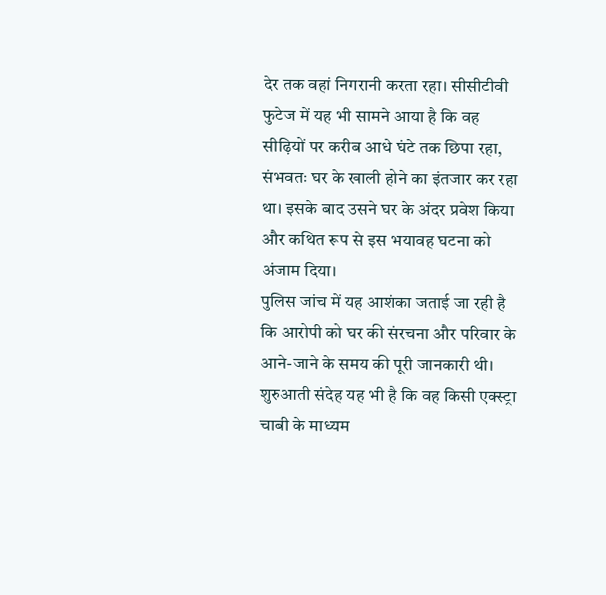देर तक वहां निगरानी करता रहा। सीसीटीवी फुटेज में यह भी सामने आया है कि वह सीढ़ियों पर करीब आधे घंटे तक छिपा रहा, संभवतः घर के खाली होने का इंतजार कर रहा था। इसके बाद उसने घर के अंदर प्रवेश किया और कथित रूप से इस भयावह घटना को अंजाम दिया।
पुलिस जांच में यह आशंका जताई जा रही है कि आरोपी को घर की संरचना और परिवार के आने-जाने के समय की पूरी जानकारी थी। शुरुआती संदेह यह भी है कि वह किसी एक्स्ट्रा चाबी के माध्यम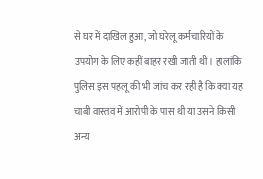से घर में दाखिल हुआ, जो घरेलू कर्मचारियों के उपयोग के लिए कहीं बाहर रखी जाती थी। हालांकि पुलिस इस पहलू की भी जांच कर रही है कि क्या यह चाबी वास्तव में आरोपी के पास थी या उसने किसी अन्य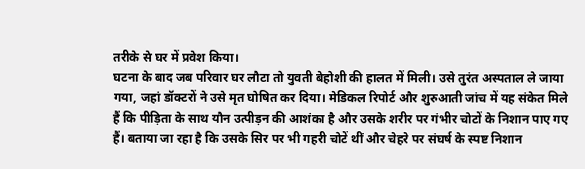तरीके से घर में प्रवेश किया।
घटना के बाद जब परिवार घर लौटा तो युवती बेहोशी की हालत में मिली। उसे तुरंत अस्पताल ले जाया गया, जहां डॉक्टरों ने उसे मृत घोषित कर दिया। मेडिकल रिपोर्ट और शुरुआती जांच में यह संकेत मिले हैं कि पीड़िता के साथ यौन उत्पीड़न की आशंका है और उसके शरीर पर गंभीर चोटों के निशान पाए गए हैं। बताया जा रहा है कि उसके सिर पर भी गहरी चोटें थीं और चेहरे पर संघर्ष के स्पष्ट निशान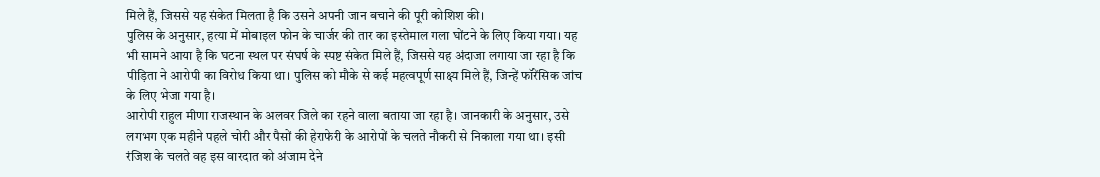मिले हैं, जिससे यह संकेत मिलता है कि उसने अपनी जान बचाने की पूरी कोशिश की।
पुलिस के अनुसार, हत्या में मोबाइल फोन के चार्जर की तार का इस्तेमाल गला घोंटने के लिए किया गया। यह भी सामने आया है कि घटना स्थल पर संघर्ष के स्पष्ट संकेत मिले हैं, जिससे यह अंदाजा लगाया जा रहा है कि पीड़िता ने आरोपी का विरोध किया था। पुलिस को मौके से कई महत्वपूर्ण साक्ष्य मिले हैं, जिन्हें फॉरेंसिक जांच के लिए भेजा गया है।
आरोपी राहुल मीणा राजस्थान के अलवर जिले का रहने वाला बताया जा रहा है। जानकारी के अनुसार, उसे लगभग एक महीने पहले चोरी और पैसों की हेराफेरी के आरोपों के चलते नौकरी से निकाला गया था। इसी रंजिश के चलते वह इस वारदात को अंजाम देने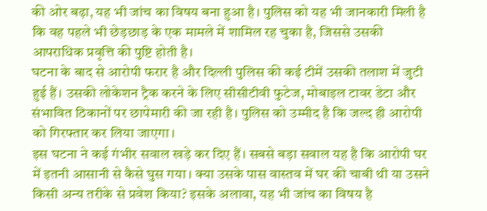की ओर बढ़ा, यह भी जांच का विषय बना हुआ है। पुलिस को यह भी जानकारी मिली है कि वह पहले भी छेड़छाड़ के एक मामले में शामिल रह चुका है, जिससे उसकी आपराधिक प्रवृत्ति की पुष्टि होती है।
घटना के बाद से आरोपी फरार है और दिल्ली पुलिस की कई टीमें उसकी तलाश में जुटी हुई हैं। उसकी लोकेशन ट्रैक करने के लिए सीसीटीवी फुटेज, मोबाइल टावर डेटा और संभावित ठिकानों पर छापेमारी की जा रही है। पुलिस को उम्मीद है कि जल्द ही आरोपी को गिरफ्तार कर लिया जाएगा।
इस घटना ने कई गंभीर सवाल खड़े कर दिए हैं। सबसे बड़ा सवाल यह है कि आरोपी घर में इतनी आसानी से कैसे घुस गया। क्या उसके पास वास्तव में घर की चाबी थी या उसने किसी अन्य तरीके से प्रवेश किया? इसके अलावा, यह भी जांच का विषय है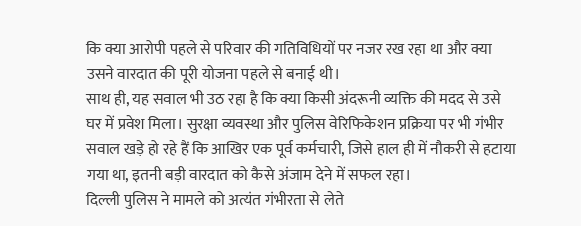कि क्या आरोपी पहले से परिवार की गतिविधियों पर नजर रख रहा था और क्या उसने वारदात की पूरी योजना पहले से बनाई थी।
साथ ही, यह सवाल भी उठ रहा है कि क्या किसी अंदरूनी व्यक्ति की मदद से उसे घर में प्रवेश मिला। सुरक्षा व्यवस्था और पुलिस वेरिफिकेशन प्रक्रिया पर भी गंभीर सवाल खड़े हो रहे हैं कि आखिर एक पूर्व कर्मचारी, जिसे हाल ही में नौकरी से हटाया गया था, इतनी बड़ी वारदात को कैसे अंजाम देने में सफल रहा।
दिल्ली पुलिस ने मामले को अत्यंत गंभीरता से लेते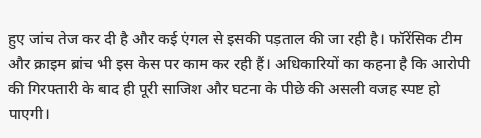हुए जांच तेज कर दी है और कई एंगल से इसकी पड़ताल की जा रही है। फॉरेंसिक टीम और क्राइम ब्रांच भी इस केस पर काम कर रही हैं। अधिकारियों का कहना है कि आरोपी की गिरफ्तारी के बाद ही पूरी साजिश और घटना के पीछे की असली वजह स्पष्ट हो पाएगी।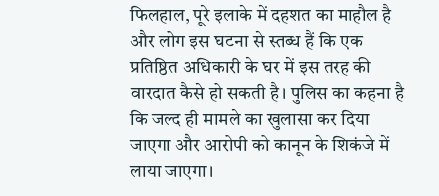फिलहाल, पूरे इलाके में दहशत का माहौल है और लोग इस घटना से स्तब्ध हैं कि एक प्रतिष्ठित अधिकारी के घर में इस तरह की वारदात कैसे हो सकती है। पुलिस का कहना है कि जल्द ही मामले का खुलासा कर दिया जाएगा और आरोपी को कानून के शिकंजे में लाया जाएगा।